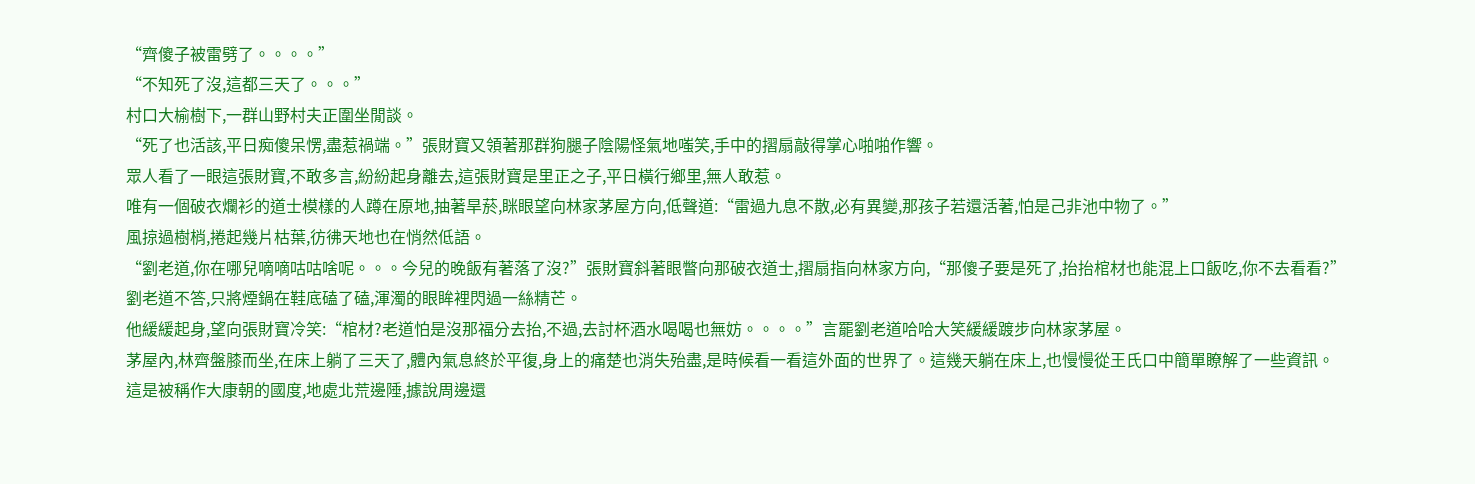“齊傻子被雷劈了。。。。”
“不知死了沒,這都三天了。。。”
村口大榆樹下,一群山野村夫正圍坐閒談。
“死了也活該,平日痴傻呆愣,盡惹禍端。”張財寶又領著那群狗腿子陰陽怪氣地嗤笑,手中的摺扇敲得掌心啪啪作響。
眾人看了一眼這張財寶,不敢多言,紛紛起身離去,這張財寶是里正之子,平日橫行鄉里,無人敢惹。
唯有一個破衣爛衫的道士模樣的人蹲在原地,抽著旱菸,眯眼望向林家茅屋方向,低聲道:“雷過九息不散,必有異變,那孩子若還活著,怕是己非池中物了。”
風掠過樹梢,捲起幾片枯葉,彷彿天地也在悄然低語。
“劉老道,你在哪兒嘀嘀咕咕啥呢。。。今兒的晚飯有著落了沒?”張財寶斜著眼瞥向那破衣道士,摺扇指向林家方向,“那傻子要是死了,抬抬棺材也能混上口飯吃,你不去看看?”
劉老道不答,只將煙鍋在鞋底磕了磕,渾濁的眼眸裡閃過一絲精芒。
他緩緩起身,望向張財寶冷笑:“棺材?老道怕是沒那福分去抬,不過,去討杯酒水喝喝也無妨。。。。”言罷劉老道哈哈大笑緩緩踱步向林家茅屋。
茅屋內,林齊盤膝而坐,在床上躺了三天了,體內氣息終於平復,身上的痛楚也消失殆盡,是時候看一看這外面的世界了。這幾天躺在床上,也慢慢從王氏口中簡單瞭解了一些資訊。
這是被稱作大康朝的國度,地處北荒邊陲,據說周邊還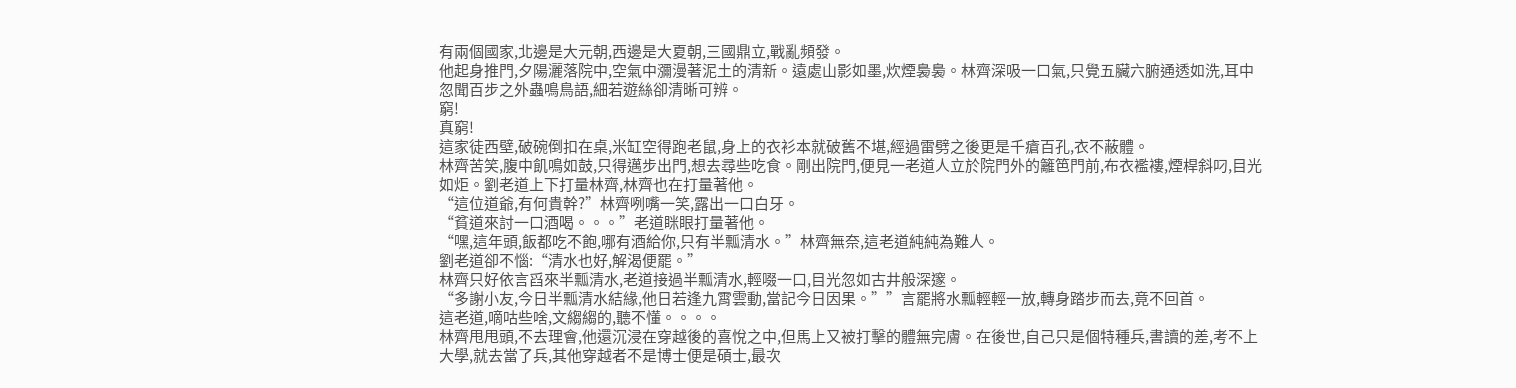有兩個國家,北邊是大元朝,西邊是大夏朝,三國鼎立,戰亂頻發。
他起身推門,夕陽灑落院中,空氣中瀰漫著泥土的清新。遠處山影如墨,炊煙裊裊。林齊深吸一口氣,只覺五臟六腑通透如洗,耳中忽聞百步之外蟲鳴鳥語,細若遊絲卻清晰可辨。
窮!
真窮!
這家徒西壁,破碗倒扣在桌,米缸空得跑老鼠,身上的衣衫本就破舊不堪,經過雷劈之後更是千瘡百孔,衣不蔽體。
林齊苦笑,腹中飢鳴如鼓,只得邁步出門,想去尋些吃食。剛出院門,便見一老道人立於院門外的籬笆門前,布衣襤褸,煙桿斜叼,目光如炬。劉老道上下打量林齊,林齊也在打量著他。
“這位道爺,有何貴幹?”林齊咧嘴一笑,露出一口白牙。
“貧道來討一口酒喝。。。”老道眯眼打量著他。
“嘿,這年頭,飯都吃不飽,哪有酒給你,只有半瓢清水。”林齊無奈,這老道純純為難人。
劉老道卻不惱:“清水也好,解渴便罷。”
林齊只好依言舀來半瓢清水,老道接過半瓢清水,輕啜一口,目光忽如古井般深邃。
“多謝小友,今日半瓢清水結緣,他日若逢九霄雲動,當記今日因果。””言罷將水瓢輕輕一放,轉身踏步而去,竟不回首。
這老道,嘀咕些啥,文縐縐的,聽不懂。。。。
林齊甩甩頭,不去理會,他還沉浸在穿越後的喜悅之中,但馬上又被打擊的體無完膚。在後世,自己只是個特種兵,書讀的差,考不上大學,就去當了兵,其他穿越者不是博士便是碩士,最次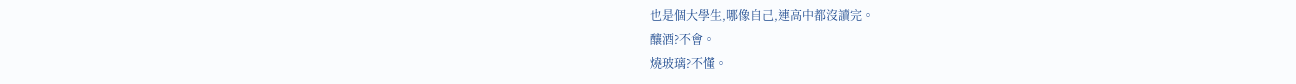也是個大學生,哪像自己,連高中都沒讀完。
釀酒?不會。
燒玻璃?不懂。